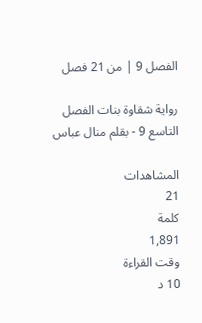الفصل 9 | من 21 فصل

رواية شقاوة بنات الفصل التاسع 9 - بقلم منال عباس

المشاهدات
21
كلمة
1,891
وقت القراءة
10 د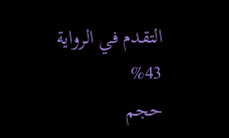التقدم في الرواية 43%
حجم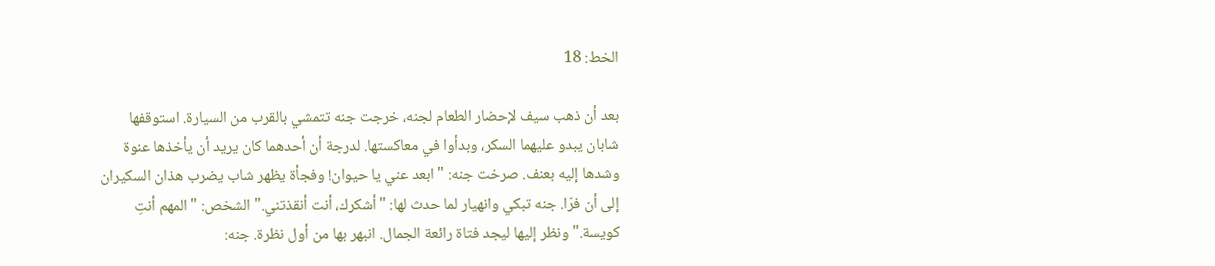الخط: 18

بعد أن ذهب سيف لإحضار الطعام لجنه، خرجت جنه تتمشي بالقرب من السيارة. استوقفها شابان يبدو عليهما السكر، وبدأوا في معاكستها. لدرجة أن أحدهما كان يريد أن يأخذها عنوة وشدها إليه بعنف. صرخت جنه: "ابعد عني يا حيوان! وفجأة يظهر شاب يضرب هذان السكيران إلى أن فرّا. جنه تبكي وانهيار لما حدث لها: "أشكرك، أنت أنقذتني." الشخص: "المهم أنتِ كويسة." ونظر إليها ليجد فتاة رائعة الجمال. انبهر بها من أول نظرة. جنه: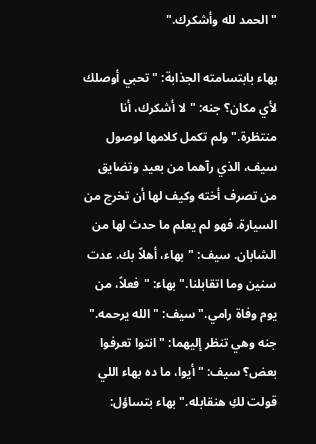"الحمد لله وأشكرك."

بهاء بابتسامته الجذابة: "تحبي أوصلك لأي مكان؟ جنه: "لا أشكرك، أنا منتظرة." ولم تكمل كلامها لوصول سيف، الذي رآهما من بعيد وتضايق من تصرف أخته وكيف لها أن تخرج من السيارة. فهو لم يعلم ما حدث لها من الشابان. سيف: "بهاء، أهلاً بك. عدت سنين وما اتقابلنا." بهاء: "فعلاً، من يوم وفاة رامي." سيف: "الله يرحمه." جنه وهي تنظر إليهما: "انتوا تعرفوا بعض؟ سيف: "أيوا، ما ده بهاء اللي قولت لكِ هنقابله." بهاء بتساؤل: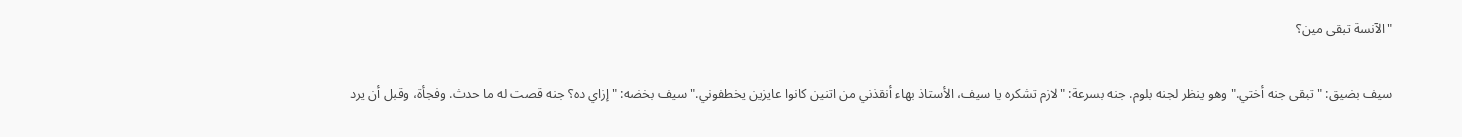"الآنسة تبقى مين؟

سيف بضيق: "تبقى جنه أختي." وهو ينظر لجنه بلوم. جنه بسرعة: "لازم تشكره يا سيف، الأستاذ بهاء أنقذني من اتنين كانوا عايزين يخطفوني." سيف بخضه: "إزاي ده؟ جنه قصت له ما حدث. وفجأة، وقبل أن يرد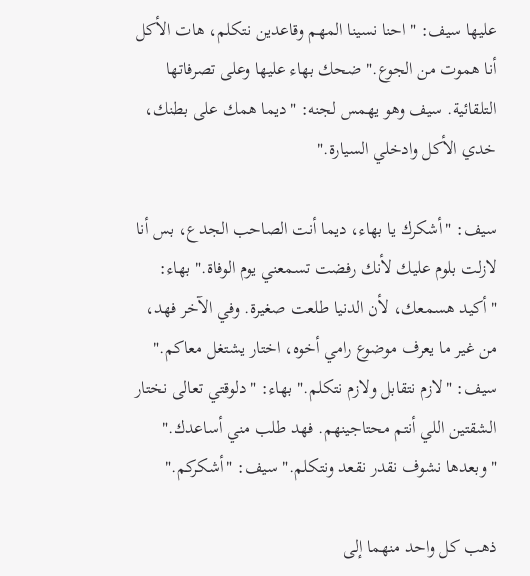عليها سيف: "احنا نسينا المهم وقاعدين نتكلم، هات الأكل أنا هموت من الجوع." ضحك بهاء عليها وعلى تصرفاتها التلقائية. سيف وهو يهمس لجنه: "ديما همك على بطنك، خدي الأكل وادخلي السيارة."

سيف: "أشكرك يا بهاء، ديما أنت الصاحب الجدع، بس أنا لازلت بلوم عليك لأنك رفضت تسمعني يوم الوفاة." بهاء: "أكيد هسمعك، لأن الدنيا طلعت صغيرة. وفي الآخر فهد، من غير ما يعرف موضوع رامي أخوه، اختار يشتغل معاكم." سيف: "لازم نتقابل ولازم نتكلم." بهاء: "دلوقتي تعالى نختار الشقتين اللي أنتم محتاجينهم. فهد طلب مني أساعدك." "وبعدها نشوف نقدر نقعد ونتكلم." سيف: "أشكركم."

ذهب كل واحد منهما إلى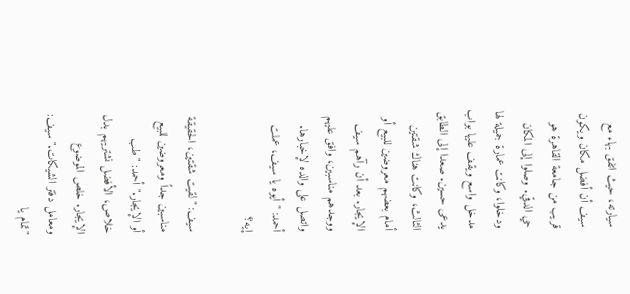سيارته، حيث اتفق بهاء مع سيف أن أفضل مكان ويكون قريب من جامعة القاهرة هو حي الدقي. وصلوا إلى المكان ودخلوا، وكانت عمارة جميلة لها مدخل واسع ويقف عليها بواب يدعى حسين. صعدا إلى الطابق الثالث، وكانت هناك شقتين أمام بعضهم معروضين للبيع أو الإيجار. بعد أن رآهم سيف ووجدهم مناسبين، وافق عليهم واتصل على والده لإخبارها. أحمد: "أيوه يا سيف، عملت إيه؟

سيف: "لقيت شقتين، الحقيقة مناسبين جداً ومعروضين للبيع أو الإيجار." أحمد: "طب خلاص، الأفضل نشتريهم بدل الإيجار. خلص الموضوع ومعامل دفتر الشيكات." سيف: "تمام يا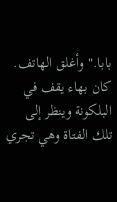بابا." وأغلق الهاتف. كان بهاء يقف في البلكونة وينظر إلى تلك الفتاة وهي تجري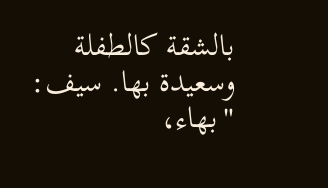بالشقة كالطفلة وسعيدة بها. سيف: "بهاء،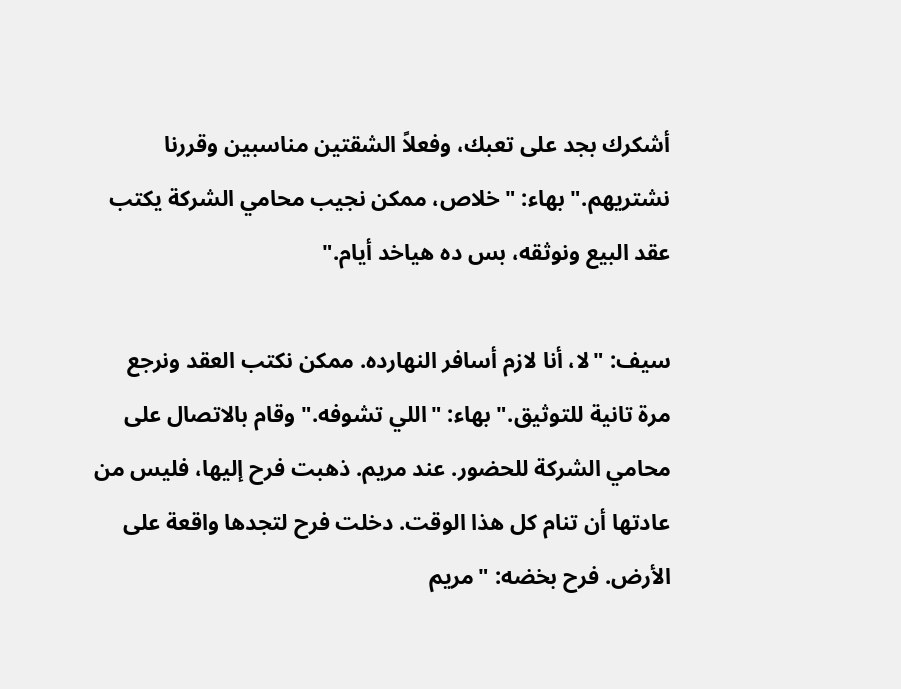أشكرك بجد على تعبك، وفعلاً الشقتين مناسبين وقررنا نشتريهم." بهاء: "خلاص، ممكن نجيب محامي الشركة يكتب عقد البيع ونوثقه، بس ده هياخد أيام."

سيف: "لا، أنا لازم أسافر النهارده. ممكن نكتب العقد ونرجع مرة تانية للتوثيق." بهاء: "اللي تشوفه." وقام بالاتصال على محامي الشركة للحضور. عند مريم. ذهبت فرح إليها، فليس من عادتها أن تنام كل هذا الوقت. دخلت فرح لتجدها واقعة على الأرض. فرح بخضه: "مريم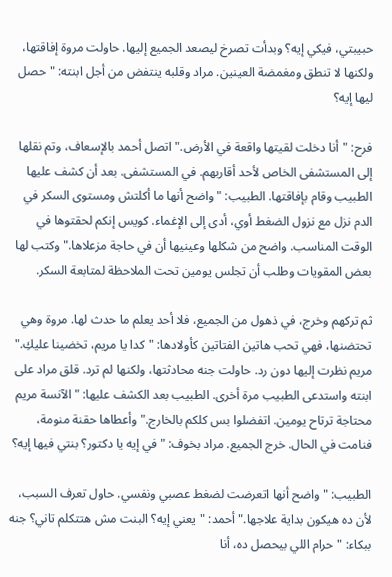حبيبتي، فيكي إيه؟ وبدأت تصرخ ليصعد الجميع إليها. حاولت مروة إفاقتها، ولكنها لا تنطق ومغمضة العينين. مراد وقلبه ينتفض من أجل ابنته: "حصل ليها إيه؟

فرح: "أنا دخلت لقيتها واقعة في الأرض." اتصل أحمد بالإسعاف، وتم نقلها إلى المستشفى الخاص لأحد أقاربهم. في المستشفى. بعد أن كشف عليها الطبيب وقام بإفاقتها. الطبيب: "واضح أنها ما أكلتش ومستوى السكر في الدم نزل مع نزول الضغط أوي، أدى إلى الإغماء. كويس إنكم لحقتوها في الوقت المناسب. واضح من شكلها وعينيها أن في حاجة مزعلاها." وكتب لها بعض المقويات وطلب أن تجلس يومين تحت الملاحظة لمتابعة السكر.

ثم تركهم وخرج، في ذهول من الجميع، فلا أحد يعلم ما حدث لها. مروة وهي تحتضنها، فهي تحب هاتين الفتاتين كأولادها: "كدا يا مريم، تخضينا عليكِ." مريم نظرت إليها دون رد. حاولت جنه محادثتها، ولكنها لم ترد. قلق مراد على ابنته واستدعى الطبيب مرة أخرى. الطبيب بعد الكشف عليها: "الآنسة مريم محتاجة ترتاح يومين. اتفضلوا بس كلكم بالخارج." وأعطاها حقنة منومة، فنامت في الحال. خرج الجميع. مراد بخوف: "في إيه يا دكتور؟ بنتي فيها إيه؟

الطبيب: "واضح أنها اتعرضت لضغط عصبي ونفسي. حاول تعرف السبب، لأن ده هيكون بداية علاجها." أحمد: "يعني إيه؟ البنت مش هتتكلم تاني؟ جنه ببكاء: "حرام اللي بيحصل ده، أنا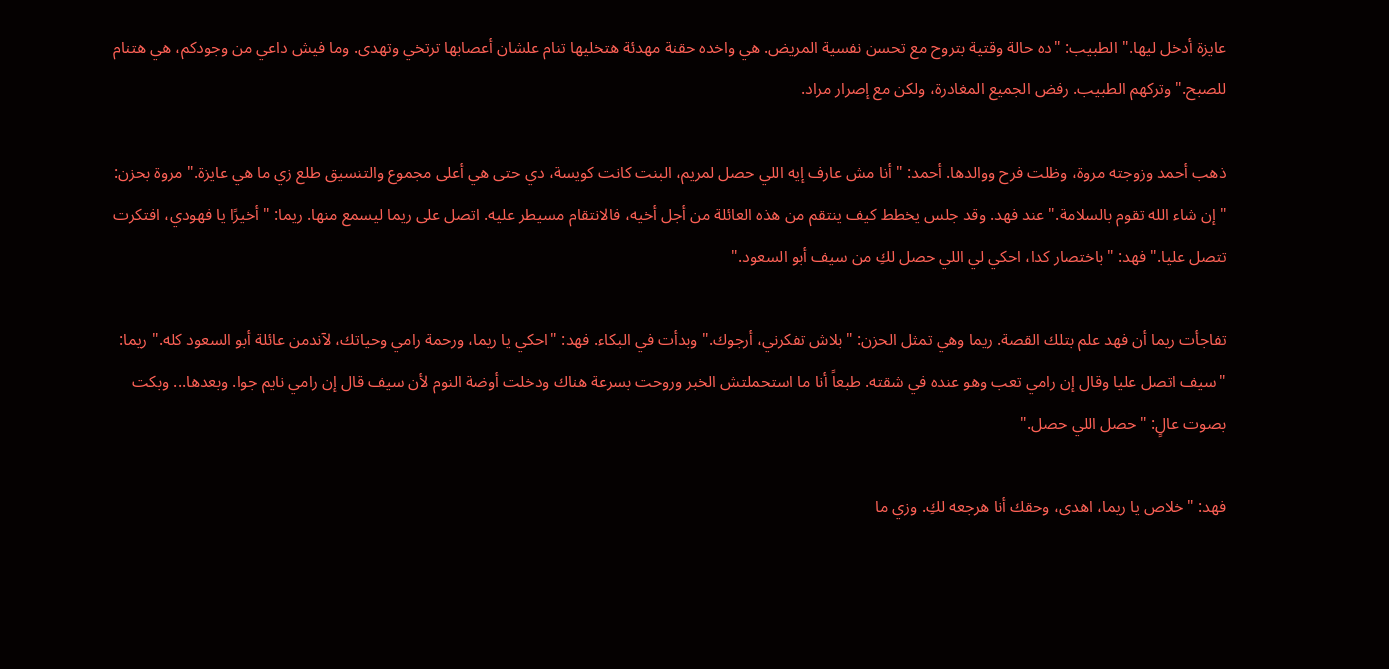عايزة أدخل ليها." الطبيب: "ده حالة وقتية بتروح مع تحسن نفسية المريض. هي واخده حقنة مهدئة هتخليها تنام علشان أعصابها ترتخي وتهدى. وما فيش داعي من وجودكم، هي هتنام للصبح." وتركهم الطبيب. رفض الجميع المغادرة، ولكن مع إصرار مراد.

ذهب أحمد وزوجته مروة، وظلت فرح ووالدها. أحمد: "أنا مش عارف إيه اللي حصل لمريم، البنت كانت كويسة، دي حتى هي أعلى مجموع والتنسيق طلع زي ما هي عايزة." مروة بحزن: "إن شاء الله تقوم بالسلامة." عند فهد. وقد جلس يخطط كيف ينتقم من هذه العائلة من أجل أخيه، فالانتقام مسيطر عليه. اتصل على ريما ليسمع منها. ريما: "أخيرًا يا فهودي، افتكرت تتصل عليا." فهد: "باختصار كدا، احكي لي اللي حصل لكِ من سيف أبو السعود."

تفاجأت ريما أن فهد علم بتلك القصة. ريما وهي تمثل الحزن: "بلاش تفكرني، أرجوك." وبدأت في البكاء. فهد: "احكي يا ريما، ورحمة رامي وحياتك، لآندمن عائلة أبو السعود كله." ريما: "سيف اتصل عليا وقال إن رامي تعب وهو عنده في شقته. طبعاً أنا ما استحملتش الخبر وروحت بسرعة هناك ودخلت أوضة النوم لأن سيف قال إن رامي نايم جوا. وبعدها... وبكت بصوت عالٍ: "حصل اللي حصل."

فهد: "خلاص يا ريما، اهدى، وحقك أنا هرجعه لكِ. وزي ما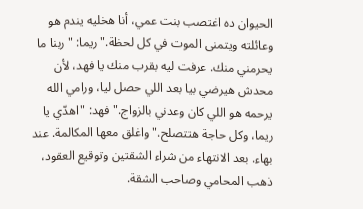الحيوان ده اغتصب بنت عمي، أنا هخليه يندم هو وعائلته ويتمنى الموت في كل لحظة." ريما: "ربنا ما يحرمني منك. عرفت ليه بقرب منك يا فهد، لأن محدش هيرضي بيا بعد اللي حصل ليا، ورامي الله يرحمه هو اللي كان وعدني بالزواج." فهد: "اهدّي يا ريما، وكل حاجة هتتصلح." واغلق معها المكالمة. عند بهاء. بعد الانتهاء من شراء الشقتين وتوقيع العقود، ذهب المحامي وصاحب الشقة.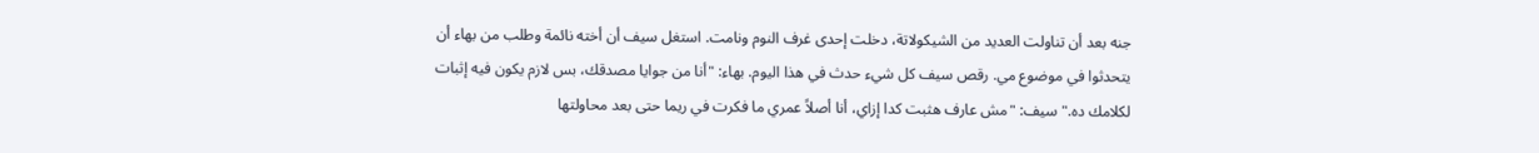جنه بعد أن تناولت العديد من الشيكولاتة، دخلت إحدى غرف النوم ونامت. استغل سيف أن أخته نائمة وطلب من بهاء أن يتحدثوا في موضوع مي. رقص سيف كل شيء حدث في هذا اليوم. بهاء: "أنا من جوايا مصدقك، بس لازم يكون فيه إثبات لكلامك ده." سيف: "مش عارف هثبت كدا إزاي، أنا أصلاً عمري ما فكرت في ريما حتى بعد محاولتها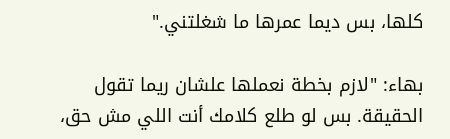كلها، بس ديما عمرها ما شغلتني."

بهاء: "لازم بخطة نعملها علشان ريما تقول الحقيقة. بس لو طلع كلامك أنت اللي مش حق،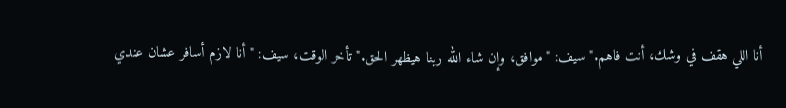أنا اللي هقف في وشك، أنت فاهم." سيف: "موافق، وإن شاء الله ربنا هيظهر الحق." تأخر الوقت، سيف: "أنا لازم أسافر عشان عندي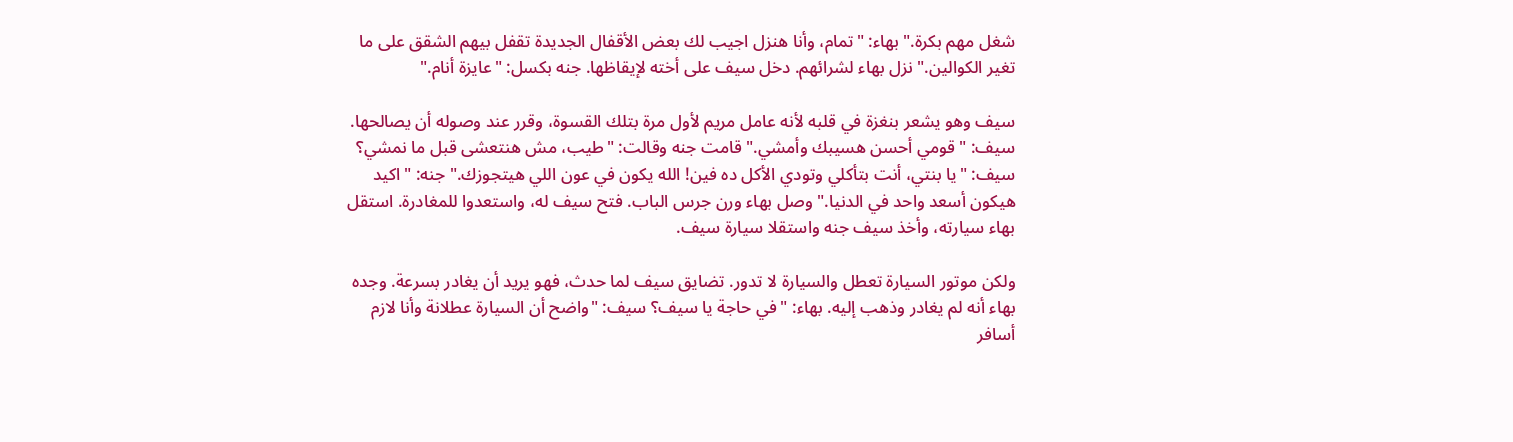شغل مهم بكرة." بهاء: "تمام، وأنا هنزل اجيب لك بعض الأقفال الجديدة تقفل بيهم الشقق على ما تغير الكوالين." نزل بهاء لشرائهم. دخل سيف على أخته لإيقاظها. جنه بكسل: "عايزة أنام."

سيف وهو يشعر بنغزة في قلبه لأنه عامل مريم لأول مرة بتلك القسوة، وقرر عند وصوله أن يصالحها. سيف: "قومي أحسن هسيبك وأمشي." قامت جنه وقالت: "طيب، مش هنتعشى قبل ما نمشي؟ سيف: "يا بنتي، أنت بتأكلي وتودي الأكل ده فين! الله يكون في عون اللي هيتجوزك." جنه: "اكيد هيكون أسعد واحد في الدنيا." وصل بهاء ورن جرس الباب. فتح سيف له، واستعدوا للمغادرة. استقل بهاء سيارته، وأخذ سيف جنه واستقلا سيارة سيف.

ولكن موتور السيارة تعطل والسيارة لا تدور. تضايق سيف لما حدث، فهو يريد أن يغادر بسرعة. وجده بهاء أنه لم يغادر وذهب إليه. بهاء: "في حاجة يا سيف؟ سيف: "واضح أن السيارة عطلانة وأنا لازم أسافر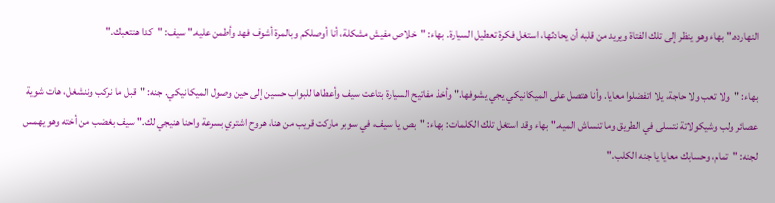النهارده." بهاء وهو ينظر إلى تلك الفتاة ويريد من قلبه أن يحادثها، استغل فكرة تعطيل السيارة. بهاء: "خلاص مفيش مشكلة، أنا أوصلكم وبالمرة أشوف فهد وأطمن عليه." سيف: "كدا هنتعبك."

بهاء: "ولا تعب ولا حاجة، يلا اتفضلوا معايا. وأنا هتصل على الميكانيكي يجي يشوفها." وأخذ مفاتيح السيارة بتاعت سيف وأعطاها للبواب حسين إلى حين وصول الميكانيكي. جنه: "قبل ما نركب وننشغل، هات شوية عصائر ولب وشيكولاتة نتسلى في الطريق وما تنساش الميه." بهاء وقد استغل تلك الكلمات: بهاء: "بص يا سيف، في سوبر ماركت قريب من هنا، هروح اشتري بسرعة واحنا هنيجي لك." سيف بغضب من أخته وهو يهمس لجنه: "تمام، وحسابك معايا يا جنه الكلب."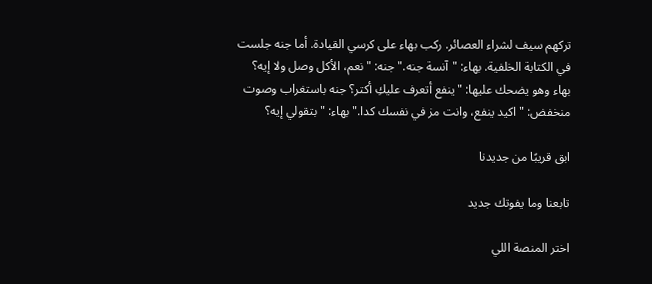تركهم سيف لشراء العصائر. ركب بهاء على كرسي القيادة. أما جنه جلست في الكتابة الخلفية. بهاء: "آنسة جنه." جنه: "نعم، الأكل وصل ولا إيه؟ بهاء وهو يضحك عليها: "ينفع أتعرف عليكِ أكتر؟ جنه باستغراب وصوت منخفض: "اكيد ينفع، وانت مز في نفسك كدا." بهاء: "بتقولي إيه؟

ابق قريبًا من جديدنا

تابعنا وما يفوتك جديد

اختر المنصة اللي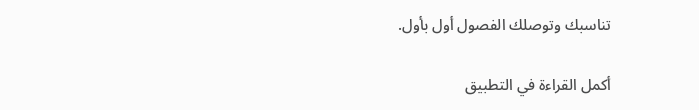تناسبك وتوصلك الفصول أول بأول.

أكمل القراءة في التطبيق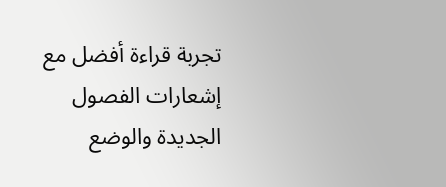تجربة قراءة أفضل مع إشعارات الفصول الجديدة والوضع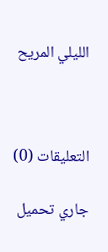الليلي المريح



التعليقات (0)

جاري تحميل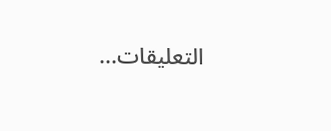التعليقات...